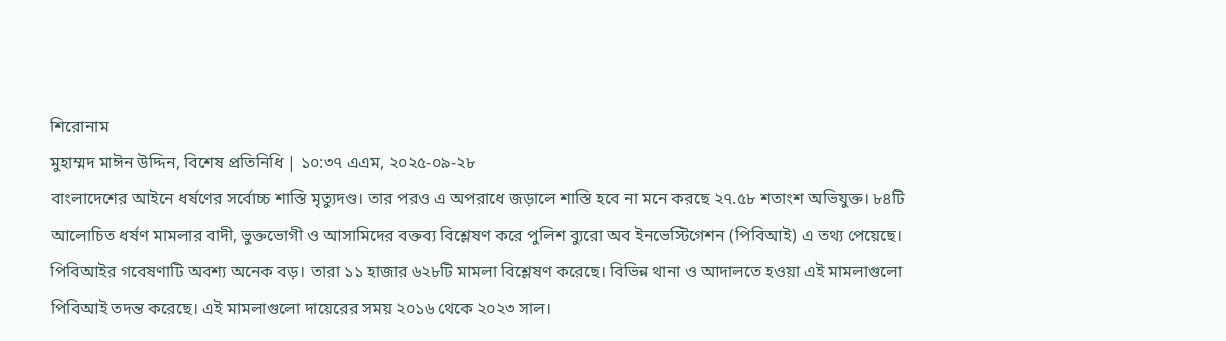শিরোনাম
মুহাম্মদ মাঈন উদ্দিন, বিশেষ প্রতিনিধি | ১০:৩৭ এএম, ২০২৫-০৯-২৮
বাংলাদেশের আইনে ধর্ষণের সর্বোচ্চ শাস্তি মৃত্যুদণ্ড। তার পরও এ অপরাধে জড়ালে শাস্তি হবে না মনে করছে ২৭.৫৮ শতাংশ অভিযুক্ত। ৮৪টি আলোচিত ধর্ষণ মামলার বাদী, ভুক্তভোগী ও আসামিদের বক্তব্য বিশ্লেষণ করে পুলিশ ব্যুরো অব ইনভেস্টিগেশন (পিবিআই) এ তথ্য পেয়েছে।
পিবিআইর গবেষণাটি অবশ্য অনেক বড়। তারা ১১ হাজার ৬২৮টি মামলা বিশ্লেষণ করেছে। বিভিন্ন থানা ও আদালতে হওয়া এই মামলাগুলো পিবিআই তদন্ত করেছে। এই মামলাগুলো দায়েরের সময় ২০১৬ থেকে ২০২৩ সাল।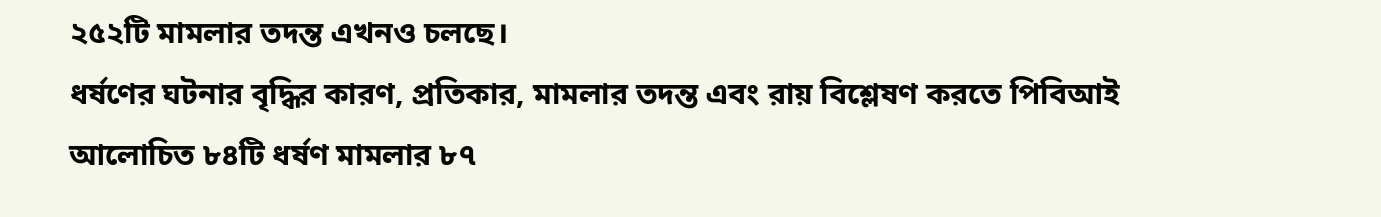২৫২টি মামলার তদন্ত এখনও চলছে।
ধর্ষণের ঘটনার বৃদ্ধির কারণ, প্রতিকার, মামলার তদন্ত এবং রায় বিশ্লেষণ করতে পিবিআই আলোচিত ৮৪টি ধর্ষণ মামলার ৮৭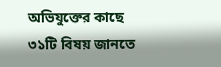অভিযুক্তের কাছে ৩১টি বিষয় জানতে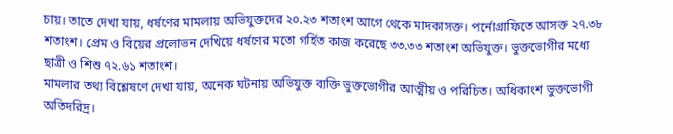চায়। তাতে দেখা যায়, ধর্ষণের মামলায় অভিযুক্তদের ২০.২৩ শতাংশ আগে থেকে মাদকাসক্ত। পর্নোগ্রাফিতে আসক্ত ২৭.৩৮ শতাংশ। প্রেম ও বিয়ের প্রলোভন দেখিয়ে ধর্ষণের মতো গর্হিত কাজ করেছে ৩৩.৩৩ শতাংশ অভিযুক্ত। ভুক্তভোগীর মধ্যে ছাত্রী ও শিশু ৭২.৬১ শতাংশ।
মামলার তথ্য বিশ্লেষণে দেখা যায়, অনেক ঘটনায় অভিযুক্ত ব্যক্তি ভুক্তভোগীর আত্মীয় ও পরিচিত। অধিকাংশ ভুক্তভোগী অতিদরিদ্র।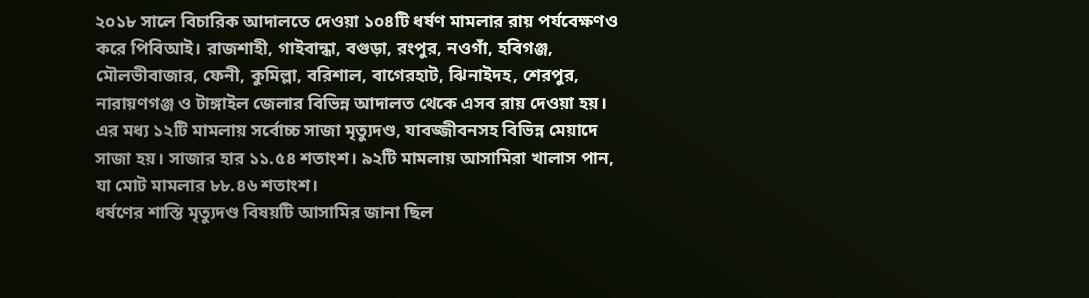২০১৮ সালে বিচারিক আদালতে দেওয়া ১০৪টি ধর্ষণ মামলার রায় পর্যবেক্ষণও করে পিবিআই। রাজশাহী, গাইবান্ধা, বগুড়া, রংপুর, নওগাঁ, হবিগঞ্জ, মৌলভীবাজার, ফেনী, কুমিল্লা, বরিশাল, বাগেরহাট, ঝিনাইদহ, শেরপুর, নারায়ণগঞ্জ ও টাঙ্গাইল জেলার বিভিন্ন আদালত থেকে এসব রায় দেওয়া হয়। এর মধ্য ১২টি মামলায় সর্বোচ্চ সাজা মৃত্যুদণ্ড, যাবজ্জীবনসহ বিভিন্ন মেয়াদে সাজা হয়। সাজার হার ১১.৫৪ শতাংশ। ৯২টি মামলায় আসামিরা খালাস পান, যা মোট মামলার ৮৮.৪৬ শতাংশ।
ধর্ষণের শাস্তি মৃত্যুদণ্ড বিষয়টি আসামির জানা ছিল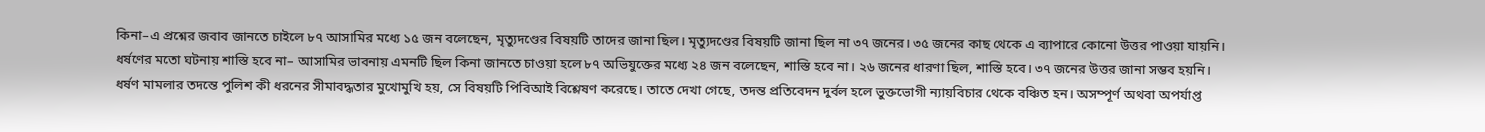কিনা–এ প্রশ্নের জবাব জানতে চাইলে ৮৭ আসামির মধ্যে ১৫ জন বলেছেন, মৃত্যুদণ্ডের বিষয়টি তাদের জানা ছিল। মৃত্যুদণ্ডের বিষয়টি জানা ছিল না ৩৭ জনের। ৩৫ জনের কাছ থেকে এ ব্যাপারে কোনো উত্তর পাওয়া যায়নি।
ধর্ষণের মতো ঘটনায় শাস্তি হবে না– আসামির ভাবনায় এমনটি ছিল কিনা জানতে চাওয়া হলে ৮৭ অভিযুক্তের মধ্যে ২৪ জন বলেছেন, শাস্তি হবে না। ২৬ জনের ধারণা ছিল, শাস্তি হবে। ৩৭ জনের উত্তর জানা সম্ভব হয়নি।
ধর্ষণ মামলার তদন্তে পুলিশ কী ধরনের সীমাবদ্ধতার মুখোমুখি হয়, সে বিষয়টি পিবিআই বিশ্লেষণ করেছে। তাতে দেখা গেছে, তদন্ত প্রতিবেদন দুর্বল হলে ভুক্তভোগী ন্যায়বিচার থেকে বঞ্চিত হন। অসম্পূর্ণ অথবা অপর্যাপ্ত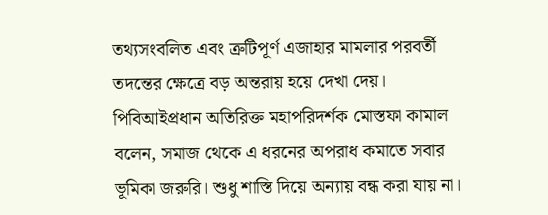তথ্যসংবলিত এবং ত্রুটিপূর্ণ এজাহার মামলার পরবর্তী তদন্তের ক্ষেত্রে বড় অন্তরায় হয়ে দেখা দেয়।
পিবিআইপ্রধান অতিরিক্ত মহাপরিদর্শক মোস্তফা কামাল বলেন, সমাজ থেকে এ ধরনের অপরাধ কমাতে সবার ভূমিকা জরুরি। শুধু শাস্তি দিয়ে অন্যায় বন্ধ করা যায় না।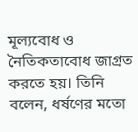মূল্যবোধ ও নৈতিকতাবোধ জাগ্রত করতে হয়। তিনি বলেন, ধর্ষণের মতো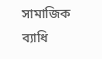সামাজিক ব্যাধি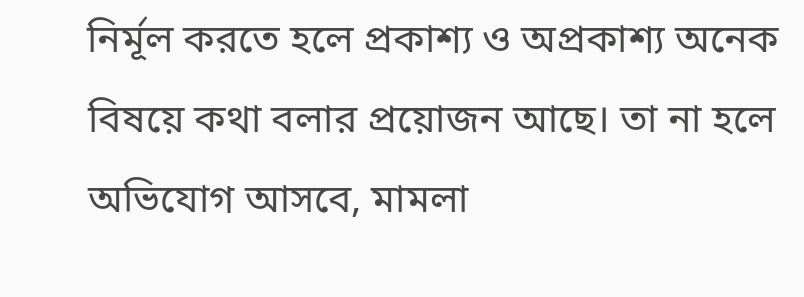নির্মূল করতে হলে প্রকাশ্য ও অপ্রকাশ্য অনেক বিষয়ে কথা বলার প্রয়োজন আছে। তা না হলে অভিযোগ আসবে, মামলা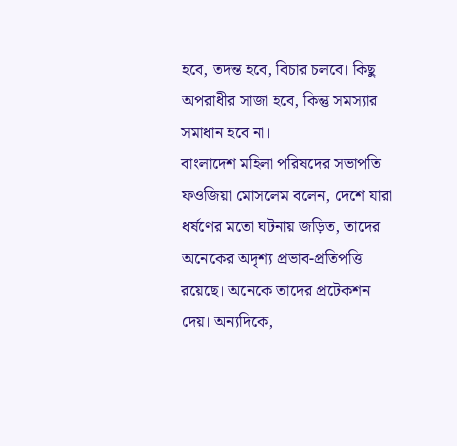হবে, তদন্ত হবে, বিচার চলবে। কিছু অপরাধীর সাজা হবে, কিন্তু সমস্যার সমাধান হবে না।
বাংলাদেশ মহিলা পরিষদের সভাপতি ফওজিয়া মোসলেম বলেন, দেশে যারা ধর্ষণের মতো ঘটনায় জড়িত, তাদের অনেকের অদৃশ্য প্রভাব-প্রতিপত্তি রয়েছে। অনেকে তাদের প্রটেকশন দেয়। অন্যদিকে,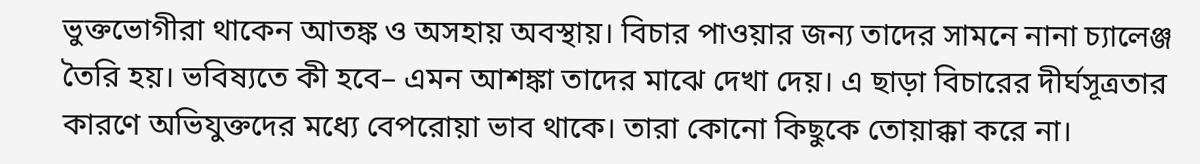ভুক্তভোগীরা থাকেন আতঙ্ক ও অসহায় অবস্থায়। বিচার পাওয়ার জন্য তাদের সামনে নানা চ্যালেঞ্জ তৈরি হয়। ভবিষ্যতে কী হবে– এমন আশঙ্কা তাদের মাঝে দেখা দেয়। এ ছাড়া বিচারের দীর্ঘসূত্রতার কারণে অভিযুক্তদের মধ্যে বেপরোয়া ভাব থাকে। তারা কোনো কিছুকে তোয়াক্কা করে না।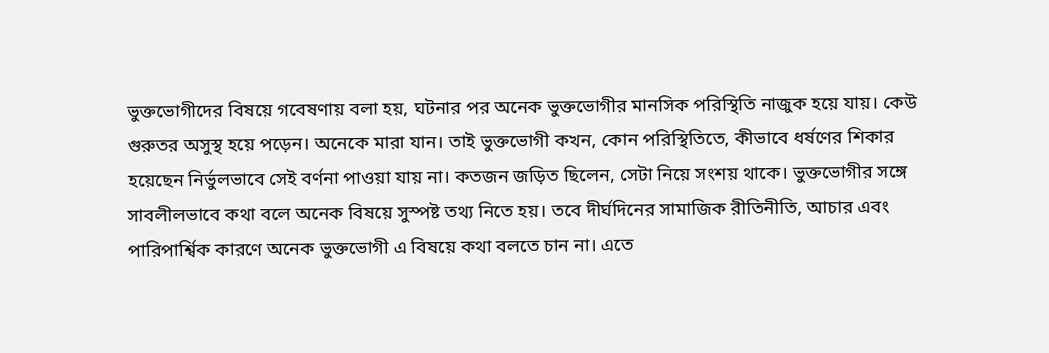ভুক্তভোগীদের বিষয়ে গবেষণায় বলা হয়, ঘটনার পর অনেক ভুক্তভোগীর মানসিক পরিস্থিতি নাজুক হয়ে যায়। কেউ গুরুতর অসুস্থ হয়ে পড়েন। অনেকে মারা যান। তাই ভুক্তভোগী কখন, কোন পরিস্থিতিতে, কীভাবে ধর্ষণের শিকার হয়েছেন নির্ভুলভাবে সেই বর্ণনা পাওয়া যায় না। কতজন জড়িত ছিলেন, সেটা নিয়ে সংশয় থাকে। ভুক্তভোগীর সঙ্গে সাবলীলভাবে কথা বলে অনেক বিষয়ে সুস্পষ্ট তথ্য নিতে হয়। তবে দীর্ঘদিনের সামাজিক রীতিনীতি, আচার এবং পারিপার্শ্বিক কারণে অনেক ভুক্তভোগী এ বিষয়ে কথা বলতে চান না। এতে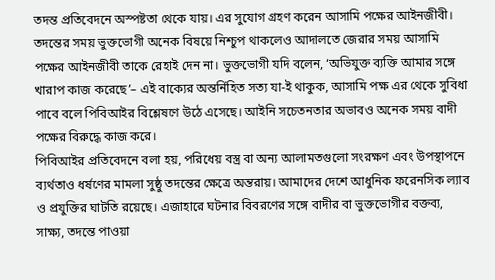তদন্ত প্রতিবেদনে অস্পষ্টতা থেকে যায়। এর সুযোগ গ্রহণ করেন আসামি পক্ষের আইনজীবী।
তদন্তের সময় ভুক্তভোগী অনেক বিষয়ে নিশ্চুপ থাকলেও আদালতে জেরার সময় আসামি পক্ষের আইনজীবী তাকে রেহাই দেন না। ভুক্তভোগী যদি বলেন, ‘অভিযুক্ত ব্যক্তি আমার সঙ্গে খারাপ কাজ করেছে’– এই বাক্যের অন্তর্নিহিত সত্য যা-ই থাকুক, আসামি পক্ষ এর থেকে সুবিধা পাবে বলে পিবিআইর বিশ্লেষণে উঠে এসেছে। আইনি সচেতনতার অভাবও অনেক সময় বাদী পক্ষের বিরুদ্ধে কাজ করে।
পিবিআইর প্রতিবেদনে বলা হয়, পরিধেয় বস্ত্র বা অন্য আলামতগুলো সংরক্ষণ এবং উপস্থাপনে ব্যর্থতাও ধর্ষণের মামলা সুষ্ঠু তদন্তের ক্ষেত্রে অন্তরায়। আমাদের দেশে আধুনিক ফরেনসিক ল্যাব ও প্রযুক্তির ঘাটতি রয়েছে। এজাহারে ঘটনার বিবরণের সঙ্গে বাদীর বা ভুক্তভোগীর বক্তব্য, সাক্ষ্য, তদন্তে পাওয়া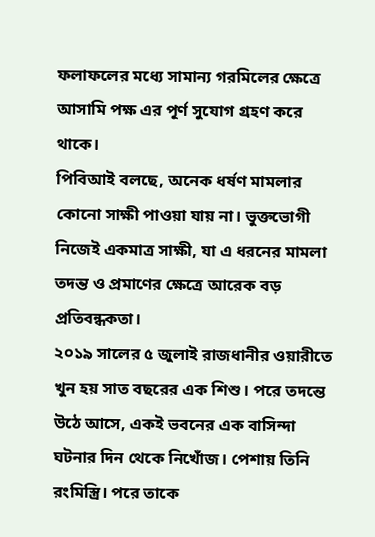ফলাফলের মধ্যে সামান্য গরমিলের ক্ষেত্রে আসামি পক্ষ এর পূর্ণ সুযোগ গ্রহণ করে থাকে।
পিবিআই বলছে, অনেক ধর্ষণ মামলার কোনো সাক্ষী পাওয়া যায় না। ভুক্তভোগী নিজেই একমাত্র সাক্ষী, যা এ ধরনের মামলা তদন্ত ও প্রমাণের ক্ষেত্রে আরেক বড় প্রতিবন্ধকতা।
২০১৯ সালের ৫ জুলাই রাজধানীর ওয়ারীতে খুন হয় সাত বছরের এক শিশু। পরে তদন্তে উঠে আসে, একই ভবনের এক বাসিন্দা ঘটনার দিন থেকে নিখোঁজ। পেশায় তিনি রংমিস্ত্রি। পরে তাকে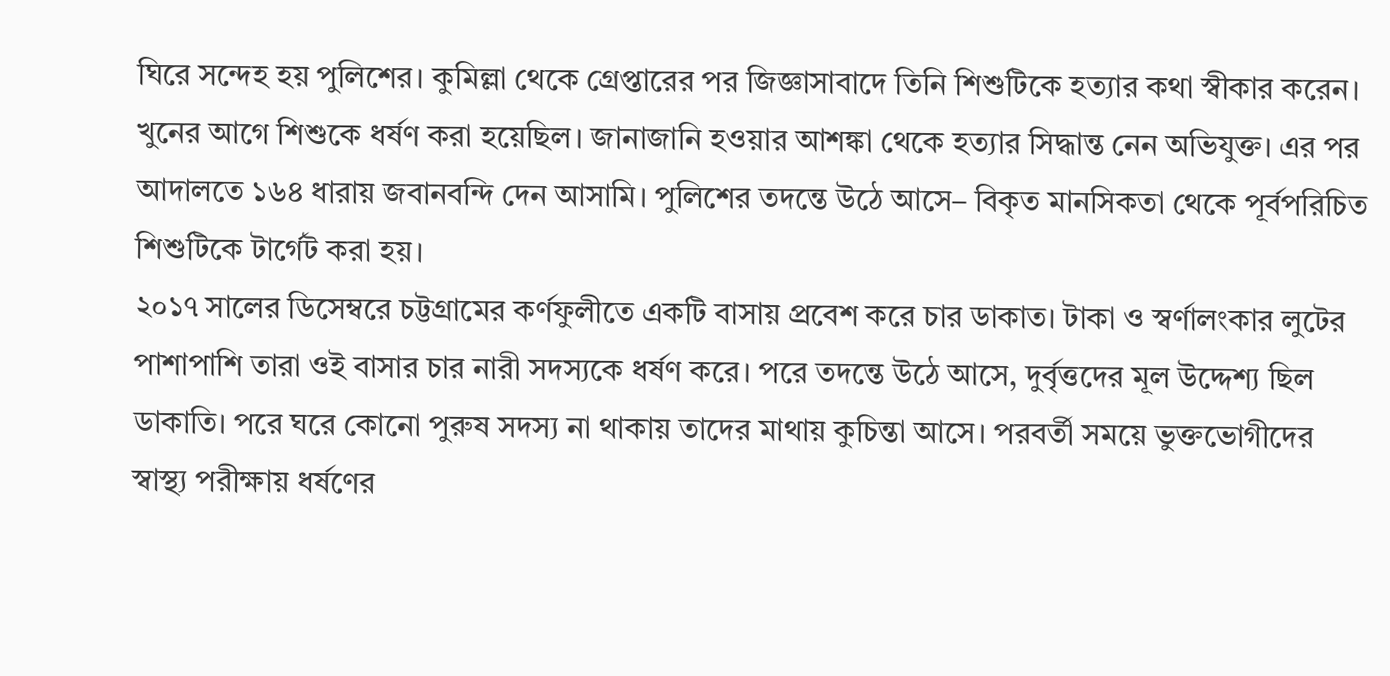ঘিরে সন্দেহ হয় পুলিশের। কুমিল্লা থেকে গ্রেপ্তারের পর জিজ্ঞাসাবাদে তিনি শিশুটিকে হত্যার কথা স্বীকার করেন। খুনের আগে শিশুকে ধর্ষণ করা হয়েছিল। জানাজানি হওয়ার আশঙ্কা থেকে হত্যার সিদ্ধান্ত নেন অভিযুক্ত। এর পর আদালতে ১৬৪ ধারায় জবানবন্দি দেন আসামি। পুলিশের তদন্তে উঠে আসে– বিকৃত মানসিকতা থেকে পূর্বপরিচিত শিশুটিকে টার্গেট করা হয়।
২০১৭ সালের ডিসেম্বরে চট্টগ্রামের কর্ণফুলীতে একটি বাসায় প্রবেশ করে চার ডাকাত। টাকা ও স্বর্ণালংকার লুটের পাশাপাশি তারা ওই বাসার চার নারী সদস্যকে ধর্ষণ করে। পরে তদন্তে উঠে আসে, দুর্বৃত্তদের মূল উদ্দেশ্য ছিল ডাকাতি। পরে ঘরে কোনো পুরুষ সদস্য না থাকায় তাদের মাথায় কুচিন্তা আসে। পরবর্তী সময়ে ভুক্তভোগীদের স্বাস্থ্য পরীক্ষায় ধর্ষণের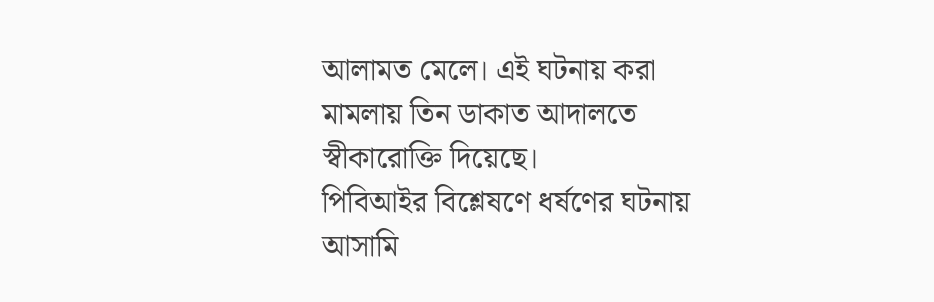আলামত মেলে। এই ঘটনায় করা মামলায় তিন ডাকাত আদালতে স্বীকারোক্তি দিয়েছে।
পিবিআইর বিশ্লেষণে ধর্ষণের ঘটনায় আসামি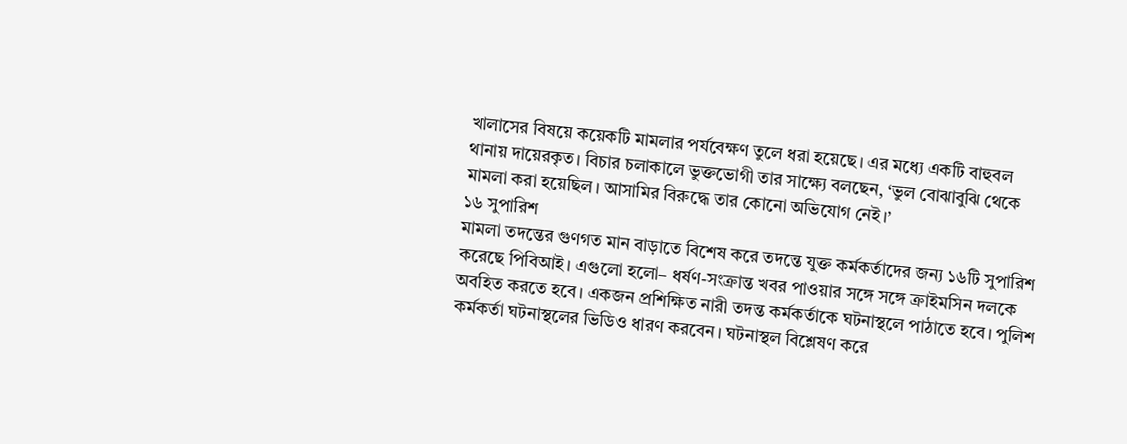খালাসের বিষয়ে কয়েকটি মামলার পর্যবেক্ষণ তুলে ধরা হয়েছে। এর মধ্যে একটি বাহুবল থানায় দায়েরকৃত। বিচার চলাকালে ভুক্তভোগী তার সাক্ষ্যে বলছেন, ‘ভুল বোঝাবুঝি থেকে মামলা করা হয়েছিল। আসামির বিরুদ্ধে তার কোনো অভিযোগ নেই।’
১৬ সুপারিশ
মামলা তদন্তের গুণগত মান বাড়াতে বিশেষ করে তদন্তে যুক্ত কর্মকর্তাদের জন্য ১৬টি সুপারিশ করেছে পিবিআই। এগুলো হলো– ধর্ষণ-সংক্রান্ত খবর পাওয়ার সঙ্গে সঙ্গে ক্রাইমসিন দলকে অবহিত করতে হবে। একজন প্রশিক্ষিত নারী তদন্ত কর্মকর্তাকে ঘটনাস্থলে পাঠাতে হবে। পুলিশ কর্মকর্তা ঘটনাস্থলের ভিডিও ধারণ করবেন। ঘটনাস্থল বিশ্লেষণ করে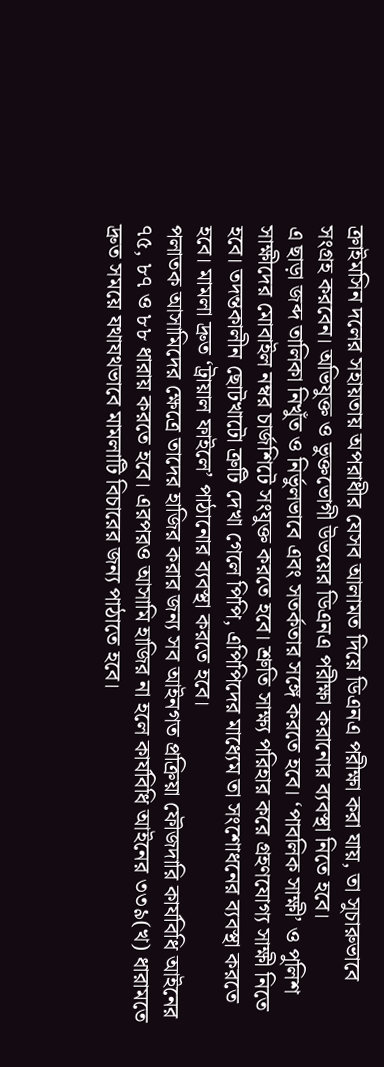ক্রাইমসিন দলের সহায়তায় অপরাধীর যেসব আলামত দিয়ে ডিএনএ পরীক্ষা করা যায়, তা সুচারুভাবে সংগ্রহ করবেন। অভিযুক্ত ও ভুক্তভোগী উভয়ের ডিএনএ পরীক্ষা করানোর ব্যবস্থা নিতে হবে।
এ ছাড়া জব্দ তালিকা নিখুঁত ও নির্ভুলভাবে এবং সতর্কতার সঙ্গে করতে হবে। ‘পাবলিক সাক্ষী’ ও পুলিশ সাক্ষীদের মোবাইল নম্বর চার্জশিটে সংযুক্ত করতে হবে। শ্রুতি সাক্ষ্য পরিহার করে গ্রহণযোগ্য সাক্ষী নিতে হবে। তদন্তকালীন ছোটখাটো ত্রুটি দেখা গেলে পিপি, এপিপিদের মাধ্যেম তা সংশোধনের ব্যবস্থা করতে হবে। মামলা দ্রুত ‘ট্রায়াল ফাইলে’ পাঠানোর ব্যবস্থা করতে হবে।
পলাতক আসামিদের ক্ষেত্রে তাদের হাজির করার জন্য সব আইনগত প্রক্রিয়া ফৌজদারি কার্যবিধি আইনের ৭৫, ৮৭ ও ৮৮ ধারায় করতে হবে। এরপরও আসামি হাজির না হলে কার্যবিধি আইনের ৩৩৯(খ) ধারামতে দ্রুত সময়ে যথাযথভাবে মামলাটি বিচারের জন্য পাঠাতে হবে।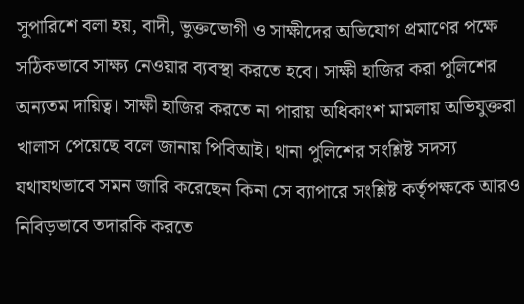সুপারিশে বলা হয়, বাদী, ভুক্তভোগী ও সাক্ষীদের অভিযোগ প্রমাণের পক্ষে সঠিকভাবে সাক্ষ্য নেওয়ার ব্যবস্থা করতে হবে। সাক্ষী হাজির করা পুলিশের অন্যতম দায়িত্ব। সাক্ষী হাজির করতে না পারায় অধিকাংশ মামলায় অভিযুক্তরা খালাস পেয়েছে বলে জানায় পিবিআই। থানা পুলিশের সংশ্লিষ্ট সদস্য যথাযথভাবে সমন জারি করেছেন কিনা সে ব্যাপারে সংশ্লিষ্ট কর্তৃপক্ষকে আরও নিবিড়ভাবে তদারকি করতে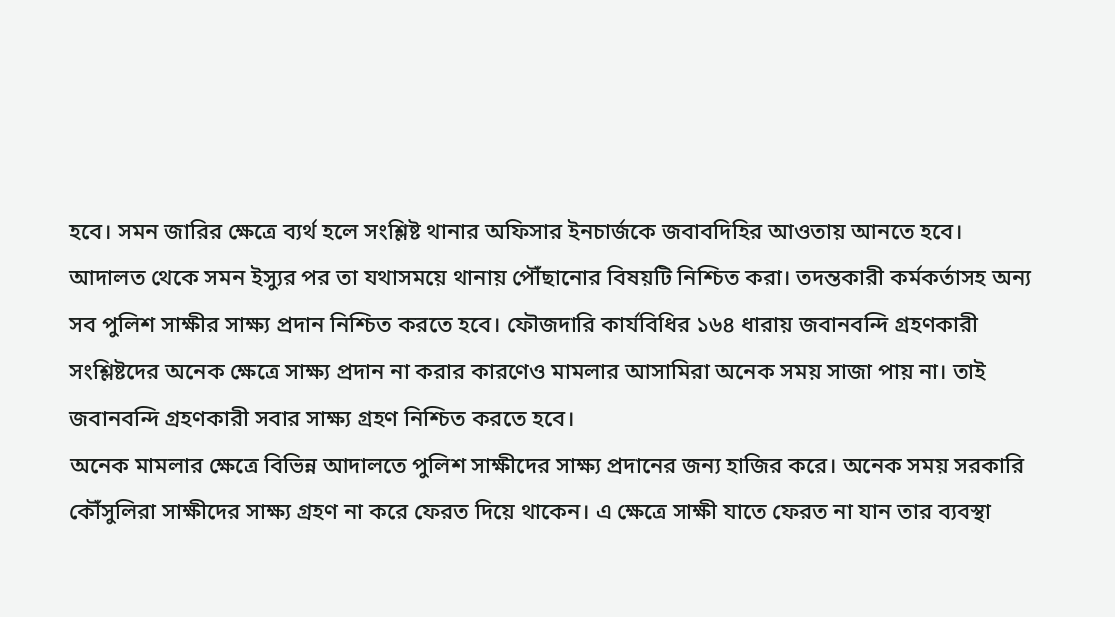হবে। সমন জারির ক্ষেত্রে ব্যর্থ হলে সংশ্লিষ্ট থানার অফিসার ইনচার্জকে জবাবদিহির আওতায় আনতে হবে।
আদালত থেকে সমন ইস্যুর পর তা যথাসময়ে থানায় পৌঁছানোর বিষয়টি নিশ্চিত করা। তদন্তকারী কর্মকর্তাসহ অন্য সব পুলিশ সাক্ষীর সাক্ষ্য প্রদান নিশ্চিত করতে হবে। ফৌজদারি কার্যবিধির ১৬৪ ধারায় জবানবন্দি গ্রহণকারী সংশ্লিষ্টদের অনেক ক্ষেত্রে সাক্ষ্য প্রদান না করার কারণেও মামলার আসামিরা অনেক সময় সাজা পায় না। তাই জবানবন্দি গ্রহণকারী সবার সাক্ষ্য গ্রহণ নিশ্চিত করতে হবে।
অনেক মামলার ক্ষেত্রে বিভিন্ন আদালতে পুলিশ সাক্ষীদের সাক্ষ্য প্রদানের জন্য হাজির করে। অনেক সময় সরকারি কৌঁসুলিরা সাক্ষীদের সাক্ষ্য গ্রহণ না করে ফেরত দিয়ে থাকেন। এ ক্ষেত্রে সাক্ষী যাতে ফেরত না যান তার ব্যবস্থা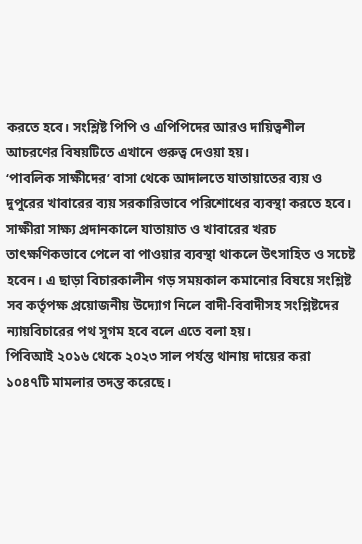করতে হবে। সংশ্লিষ্ট পিপি ও এপিপিদের আরও দায়িত্বশীল আচরণের বিষয়টিতে এখানে গুরুত্ব দেওয়া হয়।
‘পাবলিক সাক্ষীদের’ বাসা থেকে আদালতে যাতায়াতের ব্যয় ও দুপুরের খাবারের ব্যয় সরকারিভাবে পরিশোধের ব্যবস্থা করতে হবে। সাক্ষীরা সাক্ষ্য প্রদানকালে যাতায়াত ও খাবারের খরচ তাৎক্ষণিকভাবে পেলে বা পাওয়ার ব্যবস্থা থাকলে উৎসাহিত ও সচেষ্ট হবেন। এ ছাড়া বিচারকালীন গড় সময়কাল কমানোর বিষয়ে সংশ্লিষ্ট সব কর্তৃপক্ষ প্রয়োজনীয় উদ্যোগ নিলে বাদী-বিবাদীসহ সংশ্লিষ্টদের ন্যায়বিচারের পথ সুগম হবে বলে এতে বলা হয়।
পিবিআই ২০১৬ থেকে ২০২৩ সাল পর্যন্ত থানায় দায়ের করা ১০৪৭টি মামলার তদন্ত করেছে।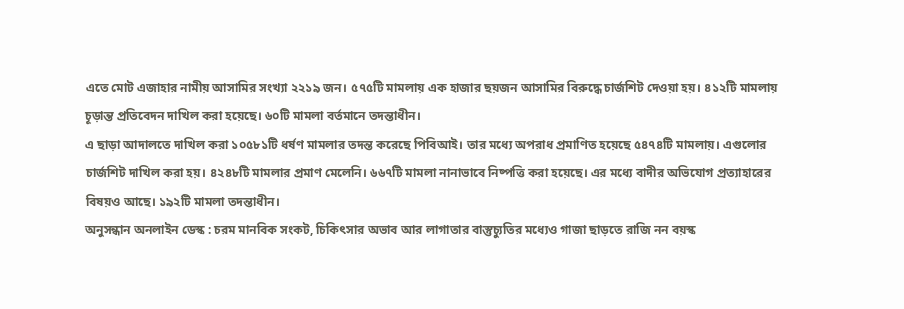এতে মোট এজাহার নামীয় আসামির সংখ্যা ২২১৯ জন। ৫৭৫টি মামলায় এক হাজার ছয়জন আসামির বিরুদ্ধে চার্জশিট দেওয়া হয়। ৪১২টি মামলায় চূড়ান্ত প্রতিবেদন দাখিল করা হয়েছে। ৬০টি মামলা বর্তমানে তদন্তাধীন।
এ ছাড়া আদালতে দাখিল করা ১০৫৮১টি ধর্ষণ মামলার তদন্ত করেছে পিবিআই। তার মধ্যে অপরাধ প্রমাণিত হয়েছে ৫৪৭৪টি মামলায়। এগুলোর চার্জশিট দাখিল করা হয়। ৪২৪৮টি মামলার প্রমাণ মেলেনি। ৬৬৭টি মামলা নানাভাবে নিষ্পত্তি করা হয়েছে। এর মধ্যে বাদীর অভিযোগ প্রত্যাহারের বিষয়ও আছে। ১৯২টি মামলা তদন্তাধীন।
অনুসন্ধান অনলাইন ডেস্ক : চরম মানবিক সংকট, চিকিৎসার অভাব আর লাগাতার বাস্তুচ্যুতির মধ্যেও গাজা ছাড়তে রাজি নন বয়স্ক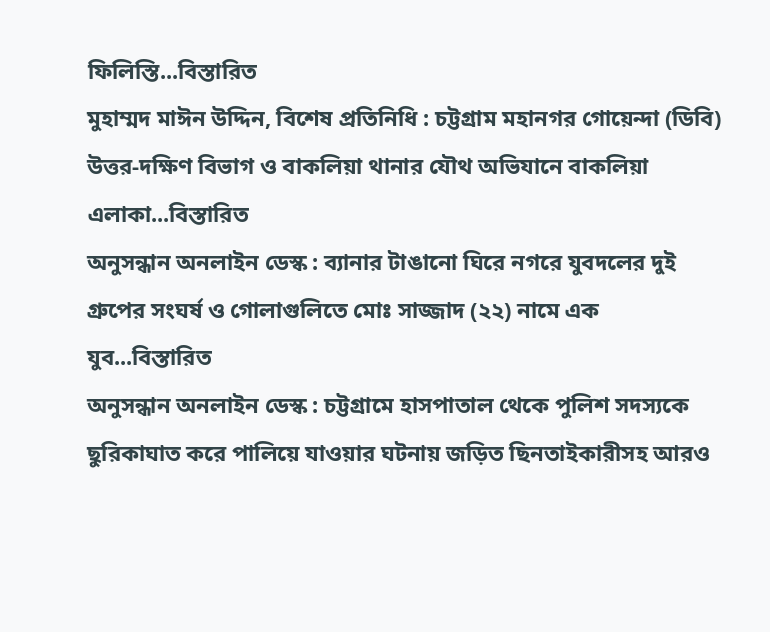ফিলিস্তি...বিস্তারিত
মুহাম্মদ মাঈন উদ্দিন, বিশেষ প্রতিনিধি : চট্টগ্রাম মহানগর গোয়েন্দা (ডিবি) উত্তর-দক্ষিণ বিভাগ ও বাকলিয়া থানার যৌথ অভিযানে বাকলিয়া এলাকা...বিস্তারিত
অনুসন্ধান অনলাইন ডেস্ক : ব্যানার টাঙানো ঘিরে নগরে যুবদলের দুই গ্রুপের সংঘর্ষ ও গোলাগুলিতে মোঃ সাজ্জাদ (২২) নামে এক যুব...বিস্তারিত
অনুসন্ধান অনলাইন ডেস্ক : চট্টগ্রামে হাসপাতাল থেকে পুলিশ সদস্যকে ছুরিকাঘাত করে পালিয়ে যাওয়ার ঘটনায় জড়িত ছিনতাইকারীসহ আরও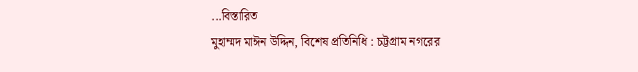...বিস্তারিত
মুহাম্মদ মাঈন উদ্দিন, বিশেষ প্রতিনিধি : চট্টগ্রাম নগরের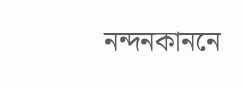নন্দনকাননে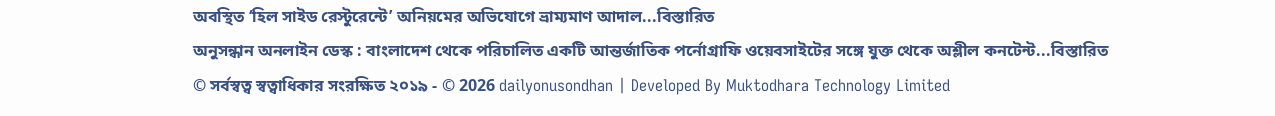অবস্থিত ‘হিল সাইড রেস্টুরেন্টে’ অনিয়মের অভিযোগে ভ্রাম্যমাণ আদাল...বিস্তারিত
অনুসন্ধান অনলাইন ডেস্ক : বাংলাদেশ থেকে পরিচালিত একটি আন্তর্জাতিক পর্নোগ্রাফি ওয়েবসাইটের সঙ্গে যুক্ত থেকে অশ্লীল কনটেন্ট...বিস্তারিত
© সর্বস্বত্ব স্বত্বাধিকার সংরক্ষিত ২০১৯ - © 2026 dailyonusondhan | Developed By Muktodhara Technology Limited